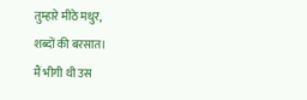तुम्हारे मीठे मधुर,
शब्दों की बरसात।
मैं भीगी थी उस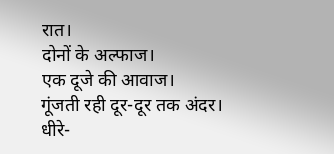रात।
दोनों के अल्फाज।
एक दूजे की आवाज।
गूंजती रही दूर-दूर तक अंदर।
धीरे-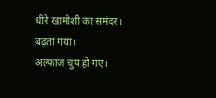धीरे खामोशी का समंदर।
बढ़ता गया।
अल्फाज चुप हो गए।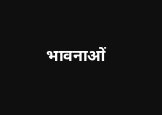भावनाओं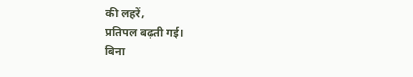की लहरें,
प्रतिपल बढ़ती गई।
बिना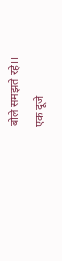बोले समझते रहे।।
एक दूजे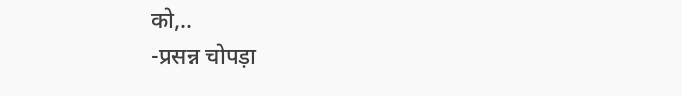को,..
-प्रसन्न चोपड़ा